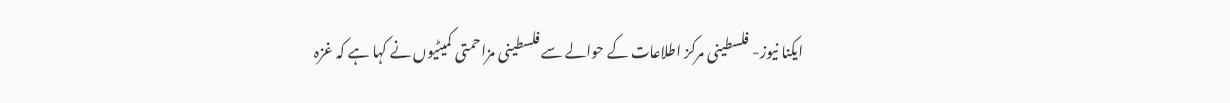ایکنا نیوز- فلسطینی مرکز اطلاعات کے حوالے سے فلسطینی مزاحمتی کمیٹیوں نے کہا ہے کہ غزہ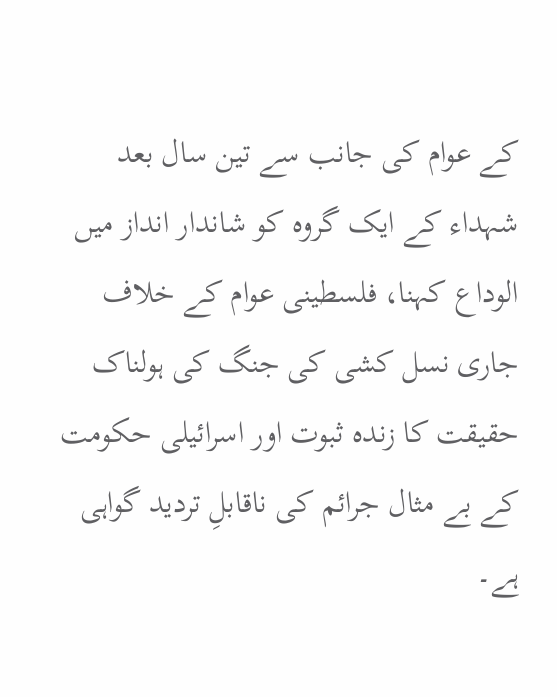کے عوام کی جانب سے تین سال بعد شہداء کے ایک گروہ کو شاندار انداز میں الوداع کہنا، فلسطینی عوام کے خلاف جاری نسل کشی کی جنگ کی ہولناک حقیقت کا زندہ ثبوت اور اسرائیلی حکومت کے بے مثال جرائم کی ناقابلِ تردید گواہی ہے۔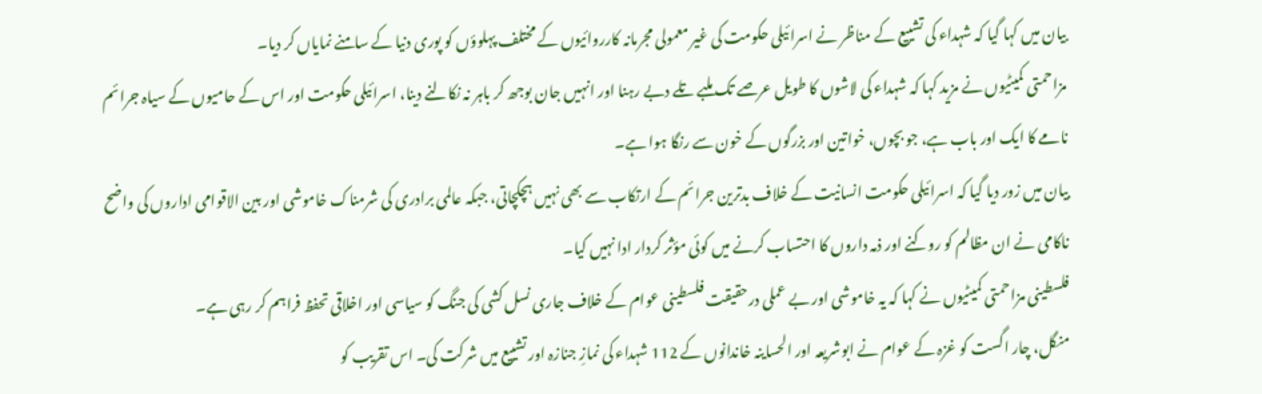بیان میں کہا گیا کہ شہداء کی تشییع کے مناظر نے اسرائیلی حکومت کی غیر معمولی مجرمانہ کارروائیوں کے مختلف پہلوؤں کو پوری دنیا کے سامنے نمایاں کر دیا۔
مزاحمتی کمیٹیوں نے مزید کہا کہ شہداء کی لاشوں کا طویل عرصے تک ملبے تلے دبے رہنا اور انہیں جان بوجھ کر باہر نہ نکالنے دینا، اسرائیلی حکومت اور اس کے حامیوں کے سیاہ جرائم نامے کا ایک اور باب ہے، جو بچوں، خواتین اور بزرگوں کے خون سے رنگا ہوا ہے۔
بیان میں زور دیا گیا کہ اسرائیلی حکومت انسانیت کے خلاف بدترین جرائم کے ارتکاب سے بھی نہیں ہچکچاتی، جبکہ عالمی برادری کی شرمناک خاموشی اور بین الاقوامی اداروں کی واضح ناکامی نے ان مظالم کو روکنے اور ذمہ داروں کا احتساب کرنے میں کوئی مؤثر کردار ادا نہیں کیا۔
فلسطینی مزاحمتی کمیٹیوں نے کہا کہ یہ خاموشی اور بے عملی درحقیقت فلسطینی عوام کے خلاف جاری نسل کشی کی جنگ کو سیاسی اور اخلاقی تحفظ فراہم کر رہی ہے۔
منگل، چار اگست کو غزہ کے عوام نے ابوشریعہ اور الحساینہ خاندانوں کے 112 شہداء کی نمازِ جنازہ اور تشییع میں شرکت کی۔ اس تقریب کو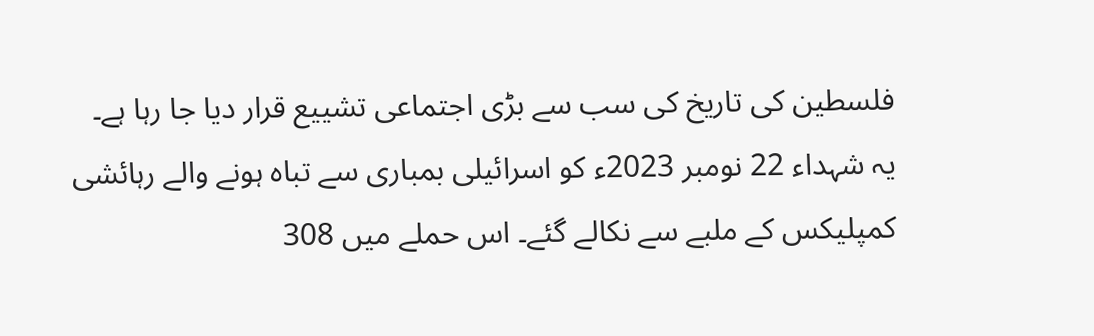فلسطین کی تاریخ کی سب سے بڑی اجتماعی تشییع قرار دیا جا رہا ہے۔
یہ شہداء 22 نومبر 2023ء کو اسرائیلی بمباری سے تباہ ہونے والے رہائشی کمپلیکس کے ملبے سے نکالے گئے۔ اس حملے میں 308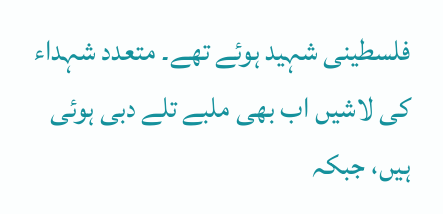فلسطینی شہید ہوئے تھے۔ متعدد شہداء کی لاشیں اب بھی ملبے تلے دبی ہوئی ہیں، جبکہ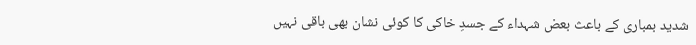شدید بمباری کے باعث بعض شہداء کے جسدِ خاکی کا کوئی نشان بھی باقی نہیں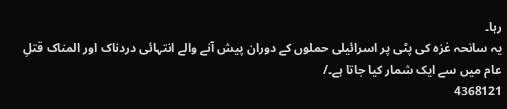رہا۔
یہ سانحہ غزہ کی پٹی پر اسرائیلی حملوں کے دوران پیش آنے والے انتہائی دردناک اور المناک قتلِ عام میں سے ایک شمار کیا جاتا ہے۔/
4368121